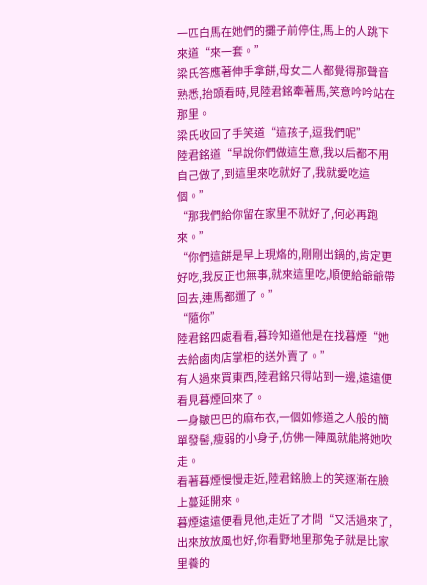一匹白馬在她們的攤子前停住,馬上的人跳下來道“來一套。”
梁氏答應著伸手拿餅,母女二人都覺得那聲音熟悉,抬頭看時,見陸君銘牽著馬,笑意吟吟站在那里。
梁氏收回了手笑道“這孩子,逗我們呢”
陸君銘道“早說你們做這生意,我以后都不用自己做了,到這里來吃就好了,我就愛吃這個。”
“那我們給你留在家里不就好了,何必再跑來。”
“你們這餅是早上現烙的,剛剛出鍋的,肯定更好吃,我反正也無事,就來這里吃,順便給爺爺帶回去,連馬都遛了。”
“隨你”
陸君銘四處看看,暮玲知道他是在找暮煙“她去給鹵肉店掌柜的送外賣了。”
有人過來買東西,陸君銘只得站到一邊,遠遠便看見暮煙回來了。
一身皺巴巴的麻布衣,一個如修道之人般的簡單發髻,瘦弱的小身子,仿佛一陣風就能將她吹走。
看著暮煙慢慢走近,陸君銘臉上的笑逐漸在臉上蔓延開來。
暮煙遠遠便看見他,走近了才問“又活過來了,出來放放風也好,你看野地里那兔子就是比家里養的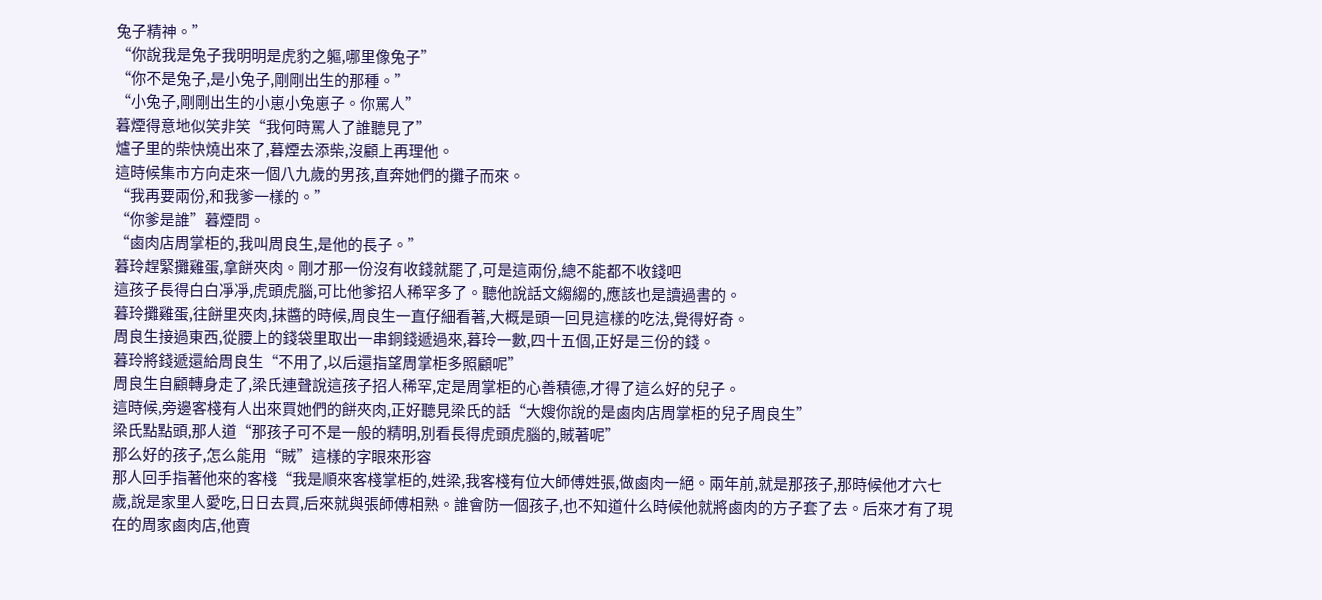兔子精神。”
“你說我是兔子我明明是虎豹之軀,哪里像兔子”
“你不是兔子,是小兔子,剛剛出生的那種。”
“小兔子,剛剛出生的小崽小兔崽子。你罵人”
暮煙得意地似笑非笑“我何時罵人了誰聽見了”
爐子里的柴快燒出來了,暮煙去添柴,沒顧上再理他。
這時候集市方向走來一個八九歲的男孩,直奔她們的攤子而來。
“我再要兩份,和我爹一樣的。”
“你爹是誰”暮煙問。
“鹵肉店周掌柜的,我叫周良生,是他的長子。”
暮玲趕緊攤雞蛋,拿餅夾肉。剛才那一份沒有收錢就罷了,可是這兩份,總不能都不收錢吧
這孩子長得白白凈凈,虎頭虎腦,可比他爹招人稀罕多了。聽他說話文縐縐的,應該也是讀過書的。
暮玲攤雞蛋,往餅里夾肉,抹醬的時候,周良生一直仔細看著,大概是頭一回見這樣的吃法,覺得好奇。
周良生接過東西,從腰上的錢袋里取出一串銅錢遞過來,暮玲一數,四十五個,正好是三份的錢。
暮玲將錢遞還給周良生“不用了,以后還指望周掌柜多照顧呢”
周良生自顧轉身走了,梁氏連聲說這孩子招人稀罕,定是周掌柜的心善積德,才得了這么好的兒子。
這時候,旁邊客棧有人出來買她們的餅夾肉,正好聽見梁氏的話“大嫂你說的是鹵肉店周掌柜的兒子周良生”
梁氏點點頭,那人道“那孩子可不是一般的精明,別看長得虎頭虎腦的,賊著呢”
那么好的孩子,怎么能用“賊”這樣的字眼來形容
那人回手指著他來的客棧“我是順來客棧掌柜的,姓梁,我客棧有位大師傅姓張,做鹵肉一絕。兩年前,就是那孩子,那時候他才六七歲,說是家里人愛吃,日日去買,后來就與張師傅相熟。誰會防一個孩子,也不知道什么時候他就將鹵肉的方子套了去。后來才有了現在的周家鹵肉店,他賣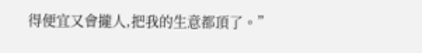得便宜又會攏人,把我的生意都頂了。”